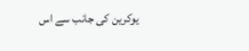یوکرین کی جانب سے اس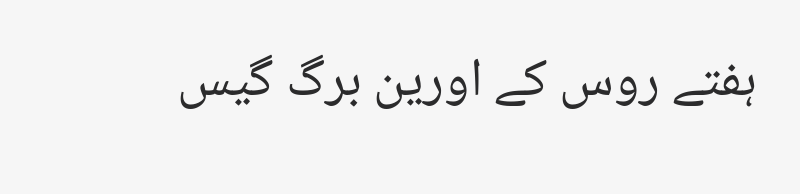ہفتے روس کے اورین برگ گیس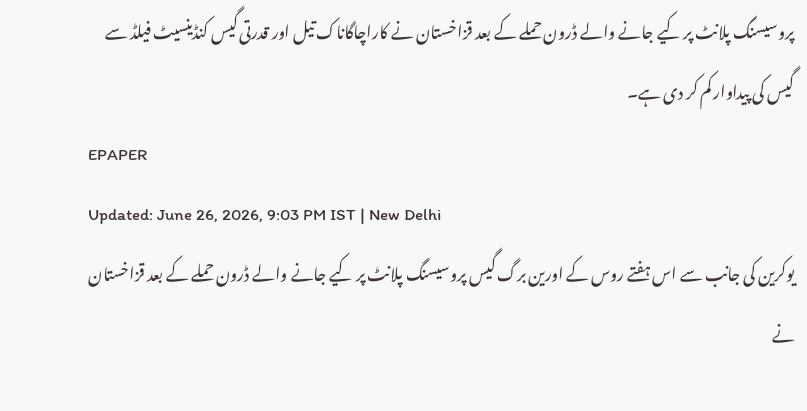پروسیسنگ پلانٹ پر کیے جانے والے ڈرون حملے کے بعد قزاخستان نے کاراچاگاناک تیل اور قدرتی گیس کنڈینسیٹ فیلڈ سے گیس کی پیداوار کم کر دی ہے۔
EPAPER
Updated: June 26, 2026, 9:03 PM IST | New Delhi
یوکرین کی جانب سے اس ہفتے روس کے اورین برگ گیس پروسیسنگ پلانٹ پر کیے جانے والے ڈرون حملے کے بعد قزاخستان نے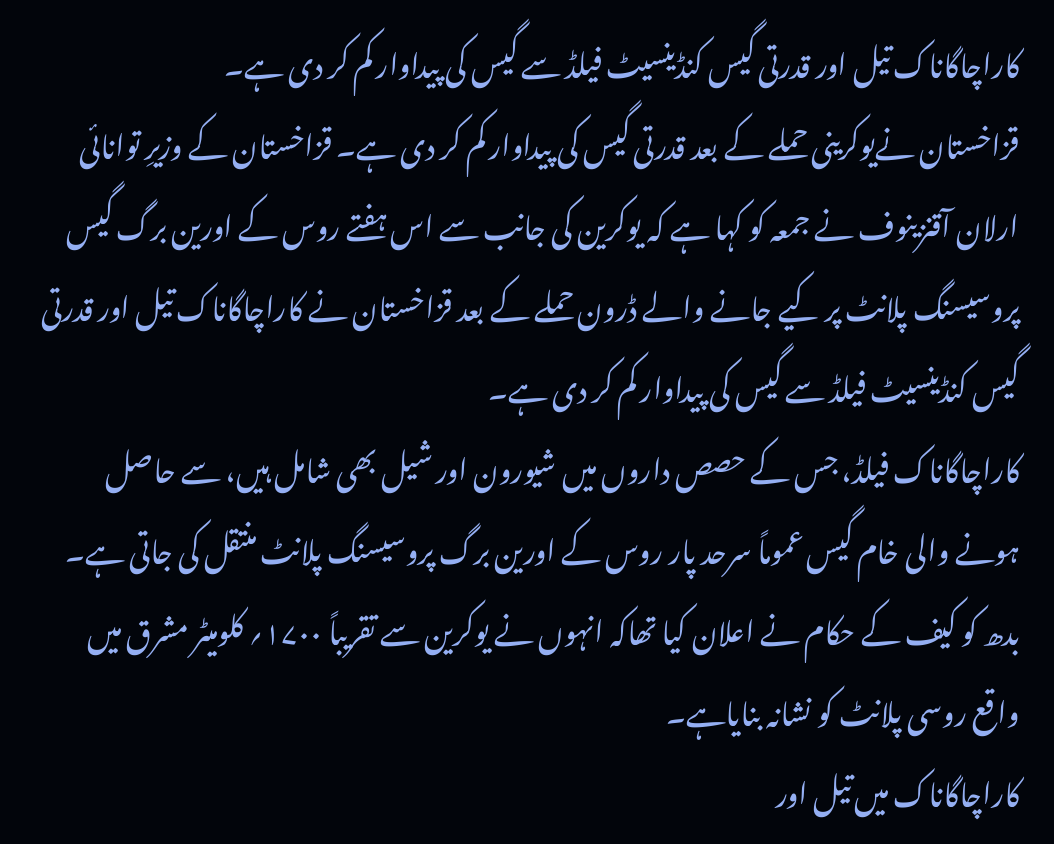کاراچاگاناک تیل اور قدرتی گیس کنڈینسیٹ فیلڈ سے گیس کی پیداوار کم کر دی ہے۔
قزاخستان نےیوکرینی حملے کے بعد قدرتی گیس کی پیداوار کم کر دی ہے۔ قزاخستان کے وزیرِ توانائی ارلان آقنزینوف نے جمعہ کو کہا ہے کہ یوکرین کی جانب سے اس ہفتے روس کے اورین برگ گیس پروسیسنگ پلانٹ پر کیے جانے والے ڈرون حملے کے بعد قزاخستان نے کاراچاگاناک تیل اور قدرتی گیس کنڈینسیٹ فیلڈ سے گیس کی پیداوار کم کر دی ہے۔
کاراچاگاناک فیلڈ، جس کے حصص داروں میں شیورون اور شیل بھی شامل ہیں، سے حاصل ہونے والی خام گیس عموماً سرحد پار روس کے اورین برگ پروسیسنگ پلانٹ منتقل کی جاتی ہے۔ بدھ کو کیف کے حکام نے اعلان کیا تھاکہ انہوں نے یوکرین سے تقریباً ۱۷۰۰؍ کلومیٹر مشرق میں واقع روسی پلانٹ کو نشانہ بنایاہے۔
کاراچاگاناک میں تیل اور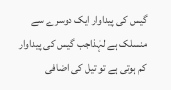گیس کی پیداوار ایک دوسرے سے منسلک ہے لہٰذاجب گیس کی پیداوار کم ہوتی ہے تو تیل کی اضافی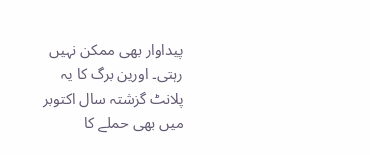پیداوار بھی ممکن نہیں رہتی۔ اورین برگ کا یہ پلانٹ گزشتہ سال اکتوبر میں بھی حملے کا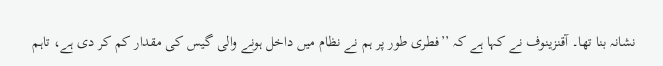نشانہ بنا تھا۔ آقنزینوف نے کہا ہے کہ ’’فطری طور پر ہم نے نظام میں داخل ہونے والی گیس کی مقدار کم کر دی ہے، تاہم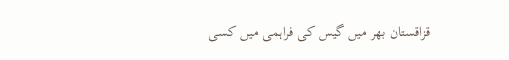قزاقستان بھر میں گیس کی فراہمی میں کسی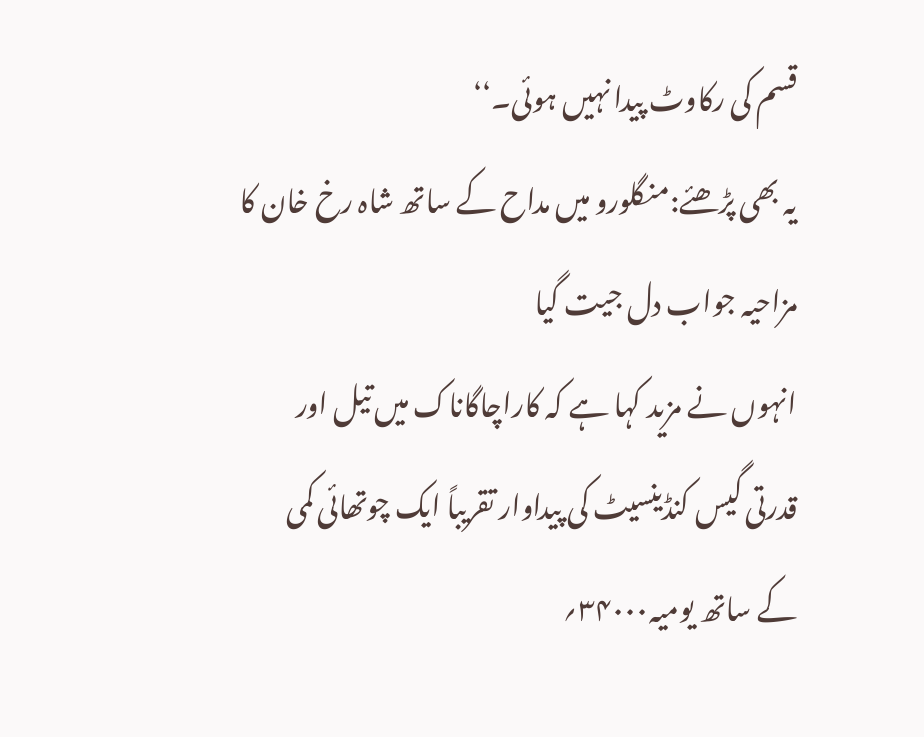قسم کی رکاوٹ پیدا نہیں ہوئی۔‘‘
یہ بھی پڑھئے:منگلورو میں مداح کے ساتھ شاہ رخ خان کا مزاحیہ جواب دل جیت گیا
انہوں نے مزید کہا ہے کہ کاراچاگاناک میں تیل اور قدرتی گیس کنڈینسیٹ کی پیداوار تقریباً ایک چوتھائی کمی کے ساتھ یومیہ۳۴۰۰۰؍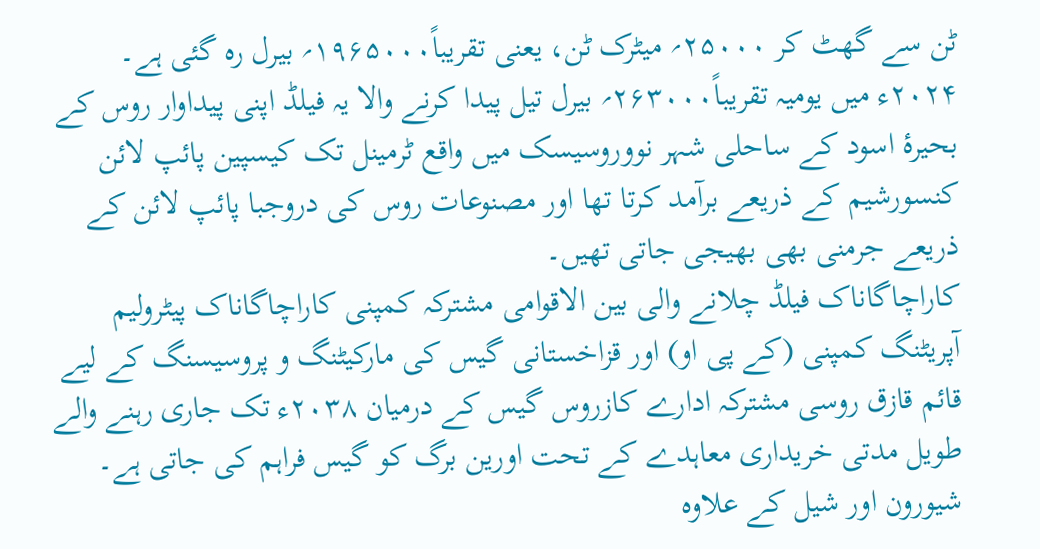ٹن سے گھٹ کر ۲۵۰۰۰؍ میٹرک ٹن، یعنی تقریباً۱۹۶۵۰۰۰؍ بیرل رہ گئی ہے۔
۲۰۲۴ء میں یومیہ تقریباً۲۶۳۰۰۰؍ بیرل تیل پیدا کرنے والا یہ فیلڈ اپنی پیداوار روس کے بحیرۂ اسود کے ساحلی شہر نووروسیسک میں واقع ٹرمینل تک کیسپین پائپ لائن کنسورشیم کے ذریعے برآمد کرتا تھا اور مصنوعات روس کی دروجبا پائپ لائن کے ذریعے جرمنی بھی بھیجی جاتی تھیں۔
کاراچاگاناک فیلڈ چلانے والی بین الاقوامی مشترکہ کمپنی کاراچاگاناک پیٹرولیم آپریٹنگ کمپنی (کے پی او) اور قزاخستانی گیس کی مارکیٹنگ و پروسیسنگ کے لیے قائم قازق روسی مشترکہ ادارے کازروس گیس کے درمیان ۲۰۳۸ء تک جاری رہنے والے طویل مدتی خریداری معاہدے کے تحت اورین برگ کو گیس فراہم کی جاتی ہے۔
شیورون اور شیل کے علاوہ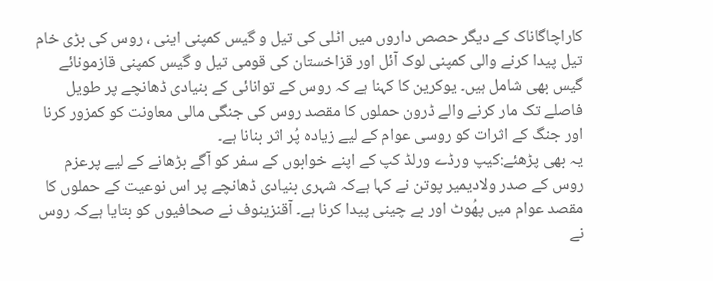کاراچاگاناک کے دیگر حصص داروں میں اٹلی کی تیل و گیس کمپنی اینی ، روس کی بڑی خام تیل پیدا کرنے والی کمپنی لوک آئل اور قزاخستان کی قومی تیل و گیس کمپنی قازمونائے گیس بھی شامل ہیں۔ یوکرین کا کہنا ہے کہ روس کے توانائی کے بنیادی ڈھانچے پر طویل فاصلے تک مار کرنے والے ڈرون حملوں کا مقصد روس کی جنگی مالی معاونت کو کمزور کرنا اور جنگ کے اثرات کو روسی عوام کے لیے زیادہ پُر اثر بنانا ہے۔
یہ بھی پڑھئے:کیپ ورڈے ورلڈ کپ کے اپنے خوابوں کے سفر کو آگے بڑھانے کے لیے پرعزم
روس کے صدر ولادیمیر پوتن نے کہا ہےکہ شہری بنیادی ڈھانچے پر اس نوعیت کے حملوں کا مقصد عوام میں پھُوٹ اور بے چینی پیدا کرنا ہے۔ آقنزینوف نے صحافیوں کو بتایا ہےکہ روس نے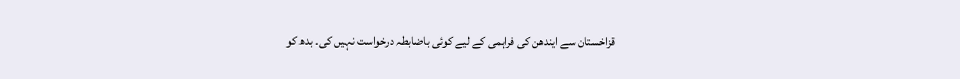قزاخستان سے ایندھن کی فراہمی کے لیے کوئی باضابطہ درخواست نہیں کی۔ بدھ کو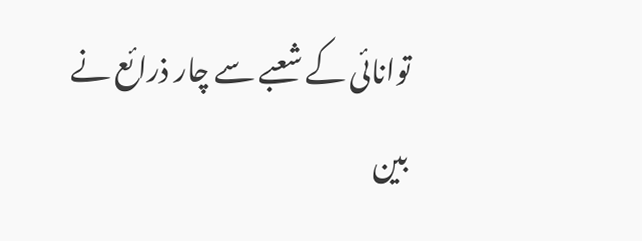توانائی کے شعبے سے چار ذرائع نے بین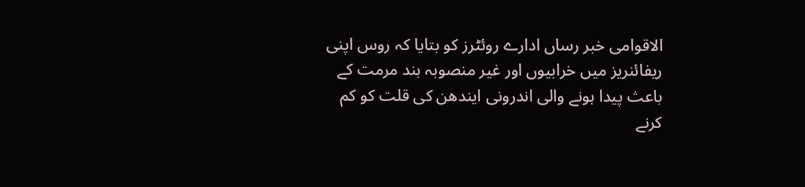الاقوامی خبر رساں ادارے روئٹرز کو بتایا کہ روس اپنی ریفائنریز میں خرابیوں اور غیر منصوبہ بند مرمت کے باعث پیدا ہونے والی اندرونی ایندھن کی قلت کو کم کرنے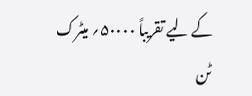کے لیے تقریباً ۵۰۰۰۰؍ میٹرک ٹن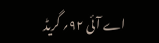اے آئی ۹۲؍ گریڈ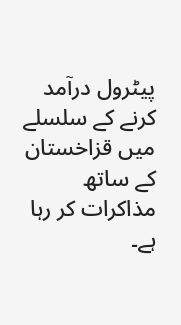پیٹرول درآمد کرنے کے سلسلے میں قزاخستان کے ساتھ مذاکرات کر رہا ہے۔